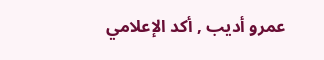عمرو أديب , أكد الإعلامي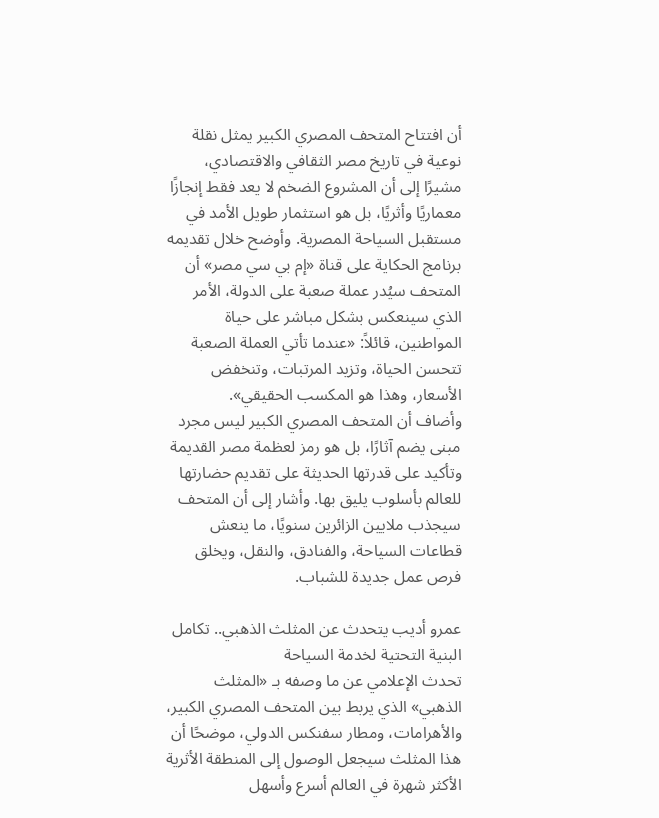أن افتتاح المتحف المصري الكبير يمثل نقلة نوعية في تاريخ مصر الثقافي والاقتصادي، مشيرًا إلى أن المشروع الضخم لا يعد فقط إنجازًا معماريًا وأثريًا، بل هو استثمار طويل الأمد في مستقبل السياحة المصرية. وأوضح خلال تقديمه برنامج الحكاية على قناة «إم بي سي مصر» أن المتحف سيُدر عملة صعبة على الدولة، الأمر الذي سينعكس بشكل مباشر على حياة المواطنين، قائلاً: «عندما تأتي العملة الصعبة تتحسن الحياة، وتزيد المرتبات، وتنخفض الأسعار، وهذا هو المكسب الحقيقي».
وأضاف أن المتحف المصري الكبير ليس مجرد مبنى يضم آثارًا، بل هو رمز لعظمة مصر القديمة وتأكيد على قدرتها الحديثة على تقديم حضارتها للعالم بأسلوب يليق بها. وأشار إلى أن المتحف سيجذب ملايين الزائرين سنويًا، ما ينعش قطاعات السياحة، والفنادق، والنقل، ويخلق فرص عمل جديدة للشباب.

عمرو أديب يتحدث عن المثلث الذهبي.. تكامل البنية التحتية لخدمة السياحة
تحدث الإعلامي عن ما وصفه بـ «المثلث الذهبي» الذي يربط بين المتحف المصري الكبير، والأهرامات، ومطار سفنكس الدولي، موضحًا أن هذا المثلث سيجعل الوصول إلى المنطقة الأثرية الأكثر شهرة في العالم أسرع وأسهل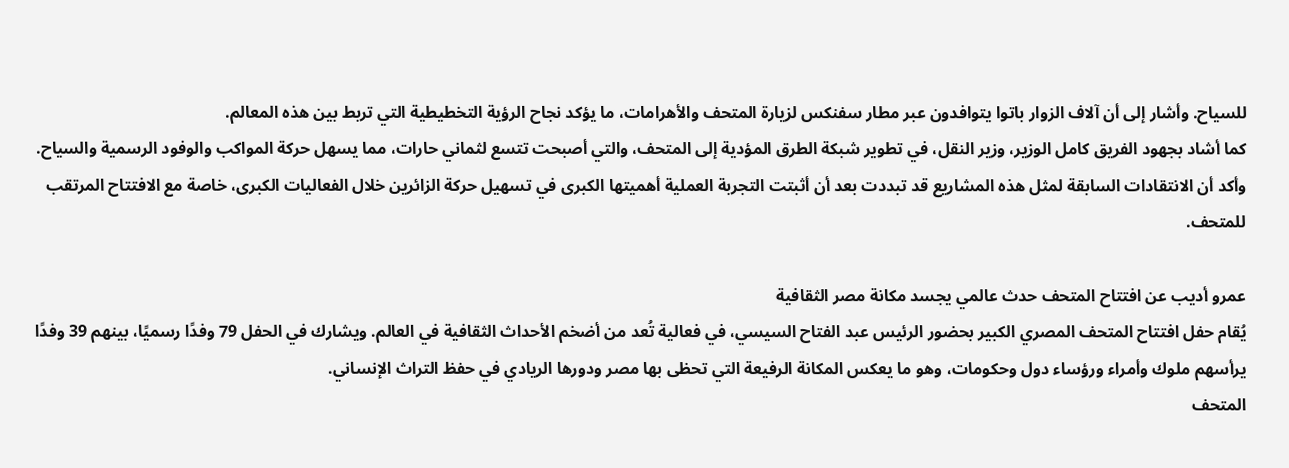للسياح. وأشار إلى أن آلاف الزوار باتوا يتوافدون عبر مطار سفنكس لزيارة المتحف والأهرامات، ما يؤكد نجاح الرؤية التخطيطية التي تربط بين هذه المعالم.
كما أشاد بجهود الفريق كامل الوزير، وزير النقل، في تطوير شبكة الطرق المؤدية إلى المتحف، والتي أصبحت تتسع لثماني حارات، مما يسهل حركة المواكب والوفود الرسمية والسياح. وأكد أن الانتقادات السابقة لمثل هذه المشاريع قد تبددت بعد أن أثبتت التجربة العملية أهميتها الكبرى في تسهيل حركة الزائرين خلال الفعاليات الكبرى، خاصة مع الافتتاح المرتقب للمتحف.

عمرو أديب عن افتتاح المتحف حدث عالمي يجسد مكانة مصر الثقافية
يُقام حفل افتتاح المتحف المصري الكبير بحضور الرئيس عبد الفتاح السيسي، في فعالية تُعد من أضخم الأحداث الثقافية في العالم. ويشارك في الحفل 79 وفدًا رسميًا، بينهم 39 وفدًا يرأسهم ملوك وأمراء ورؤساء دول وحكومات، وهو ما يعكس المكانة الرفيعة التي تحظى بها مصر ودورها الريادي في حفظ التراث الإنساني.
المتحف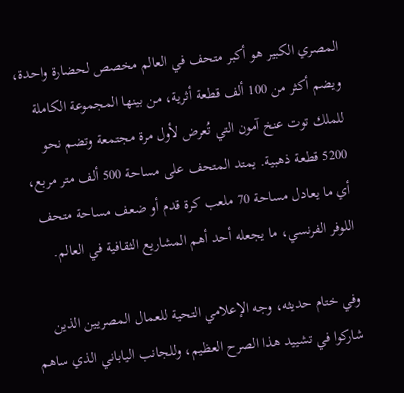المصري الكبير هو أكبر متحف في العالم مخصص لحضارة واحدة، ويضم أكثر من 100 ألف قطعة أثرية، من بينها المجموعة الكاملة للملك توت عنخ آمون التي تُعرض لأول مرة مجتمعة وتضم نحو 5200 قطعة ذهبية. يمتد المتحف على مساحة 500 ألف متر مربع، أي ما يعادل مساحة 70 ملعب كرة قدم أو ضعف مساحة متحف اللوفر الفرنسي، ما يجعله أحد أهم المشاريع الثقافية في العالم.

وفي ختام حديثه، وجه الإعلامي التحية للعمال المصريين الذين شاركوا في تشييد هذا الصرح العظيم، وللجانب الياباني الذي ساهم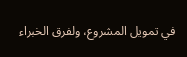في تمويل المشروع، ولفرق الخبراء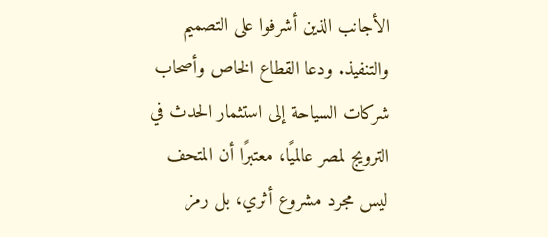الأجانب الذين أشرفوا على التصميم والتنفيذ. ودعا القطاع الخاص وأصحاب شركات السياحة إلى استثمار الحدث في الترويج لمصر عالميًا، معتبرًا أن المتحف ليس مجرد مشروع أثري، بل رمز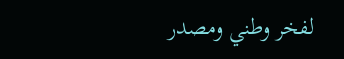لفخر وطني ومصدر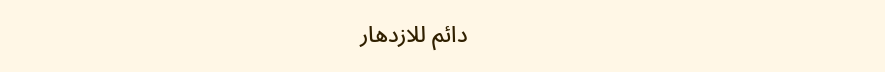دائم للازدهار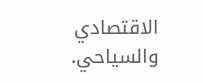الاقتصادي والسياحي.